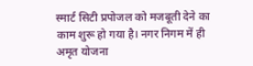स्मार्ट सिटी प्रपोजल को मजबूती देने का काम शुरू हो गया है। नगर निगम में ही अमृत योजना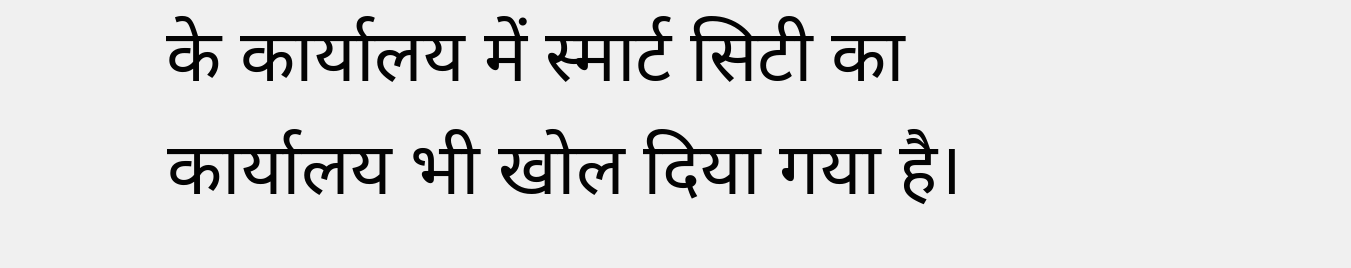के कार्यालय में स्मार्ट सिटी का कार्यालय भी खोल दिया गया है।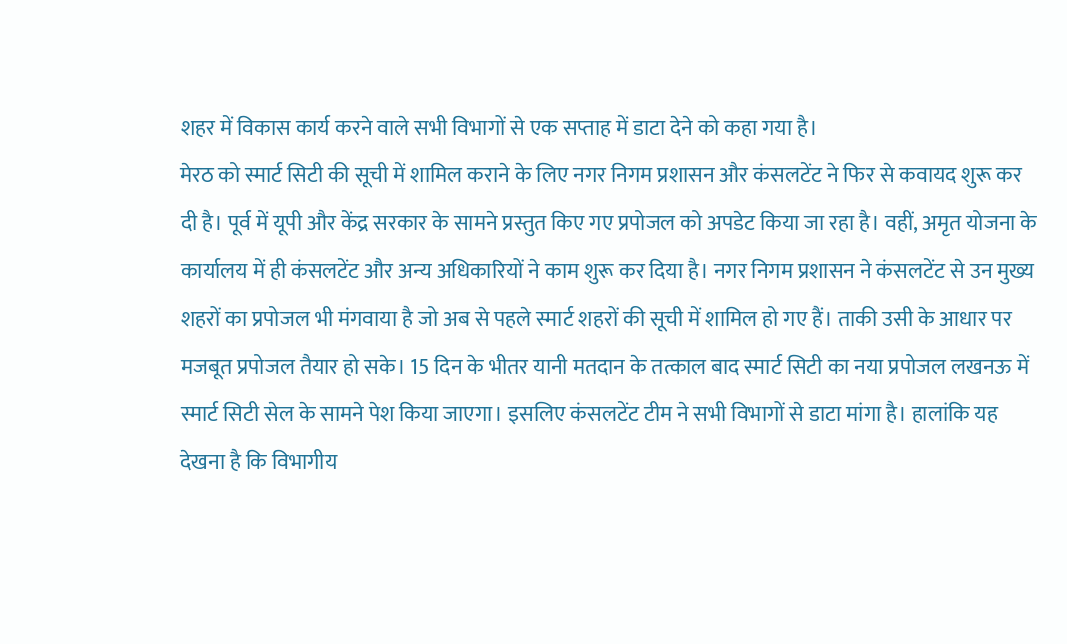शहर में विकास कार्य करने वाले सभी विभागों से एक सप्ताह में डाटा देने को कहा गया है।
मेरठ को स्मार्ट सिटी की सूची में शामिल कराने के लिए नगर निगम प्रशासन और कंसलटेंट ने फिर से कवायद शुरू कर दी है। पूर्व में यूपी और केंद्र सरकार के सामने प्रस्तुत किए गए प्रपोजल को अपडेट किया जा रहा है। वहीं, अमृत योजना के कार्यालय में ही कंसलटेंट और अन्य अधिकारियों ने काम शुरू कर दिया है। नगर निगम प्रशासन ने कंसलटेंट से उन मुख्य शहरों का प्रपोजल भी मंगवाया है जो अब से पहले स्मार्ट शहरों की सूची में शामिल हो गए हैं। ताकी उसी के आधार पर मजबूत प्रपोजल तैयार हो सके। 15 दिन के भीतर यानी मतदान के तत्काल बाद स्मार्ट सिटी का नया प्रपोजल लखनऊ में स्मार्ट सिटी सेल के सामने पेश किया जाएगा। इसलिए कंसलटेंट टीम ने सभी विभागों से डाटा मांगा है। हालांकि यह देखना है कि विभागीय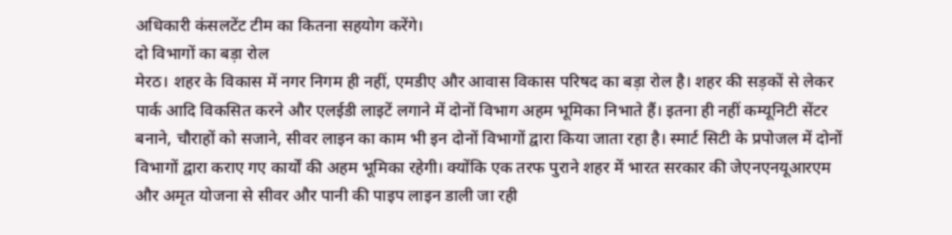अधिकारी कंसलटेंट टीम का कितना सहयोग करेंगे।
दो विभागों का बड़ा रोल
मेरठ। शहर के विकास में नगर निगम ही नहीं, एमडीए और आवास विकास परिषद का बड़ा रोल है। शहर की सड़कों से लेकर पार्क आदि विकसित करने और एलईडी लाइटें लगाने में दोनों विभाग अहम भूमिका निभाते हैं। इतना ही नहीं कम्यूनिटी सेंटर बनाने, चौराहों को सजाने, सीवर लाइन का काम भी इन दोनों विभागों द्वारा किया जाता रहा है। स्मार्ट सिटी के प्रपोजल में दोनों विभागों द्वारा कराए गए कार्यों की अहम भूमिका रहेगी। क्योंकि एक तरफ पुराने शहर में भारत सरकार की जेएनएनयूआरएम और अमृत योजना से सीवर और पानी की पाइप लाइन डाली जा रही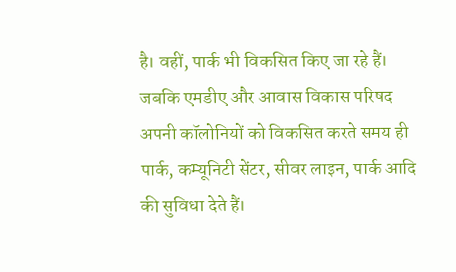है। वहीं, पार्क भी विकसित किए जा रहे हैं। जबकि एमडीए और आवास विकास परिषद अपनी कॉलोनियों को विकसित करते समय ही पार्क, कम्यूनिटी सेंटर, सीवर लाइन, पार्क आदि की सुविधा देते हैं।